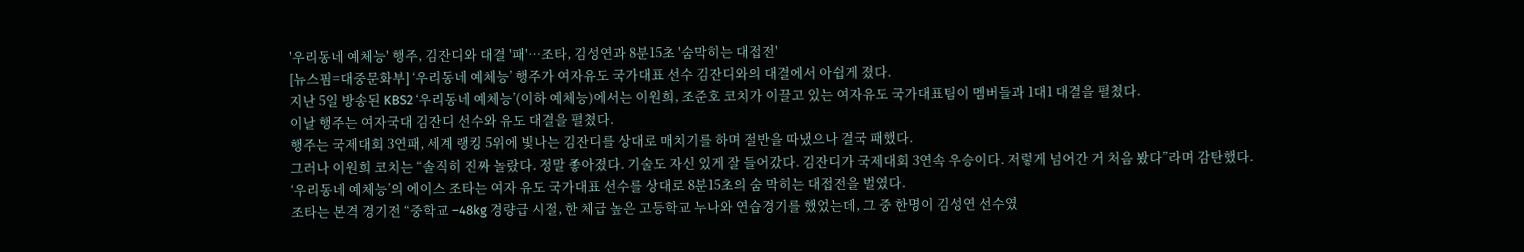'우리동네 예체능' 행주, 김잔디와 대결 '패'…조타, 김성연과 8분15초 '숨막히는 대접전'
[뉴스핌=대중문화부] ‘우리동네 예체능’ 행주가 여자유도 국가대표 선수 김잔디와의 대결에서 아쉽게 졌다.
지난 5일 방송된 KBS2 ‘우리동네 예체능’(이하 예체능)에서는 이원희, 조준호 코치가 이끌고 있는 여자유도 국가대표팀이 멤버들과 1대1 대결을 펼쳤다.
이날 행주는 여자국대 김잔디 선수와 유도 대결을 펼쳤다.
행주는 국제대회 3연패, 세계 랭킹 5위에 빛나는 김잔디를 상대로 매치기를 하며 절반을 따냈으나 결국 패했다.
그러나 이원희 코치는 “솔직히 진짜 놀랐다. 정말 좋아졌다. 기술도 자신 있게 잘 들어갔다. 김잔디가 국제대회 3연속 우승이다. 저렇게 넘어간 거 처음 봤다”라며 감탄했다.
‘우리동네 예체능’의 에이스 조타는 여자 유도 국가대표 선수를 상대로 8분15초의 숨 막히는 대접전을 벌였다.
조타는 본격 경기전 “중학교 –48kg 경량급 시절, 한 체급 높은 고등학교 누나와 연습경기를 했었는데, 그 중 한명이 김성연 선수였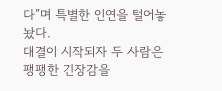다”며 특별한 인연을 털어놓놨다.
대결이 시작되자 두 사람은 팽팽한 긴장감을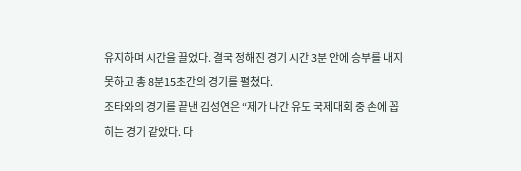유지하며 시간을 끌었다. 결국 정해진 경기 시간 3분 안에 승부를 내지 못하고 총 8분15초간의 경기를 펼쳤다.
조타와의 경기를 끝낸 김성연은 “제가 나간 유도 국제대회 중 손에 꼽히는 경기 같았다. 다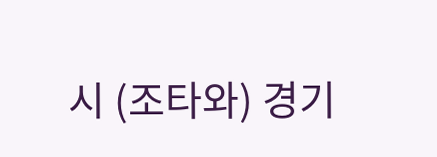시 (조타와) 경기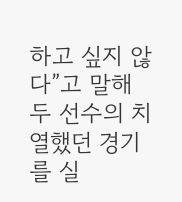하고 싶지 않다”고 말해 두 선수의 치열했던 경기를 실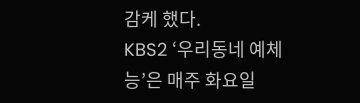감케 했다.
KBS2 ‘우리동네 예체능’은 매주 화요일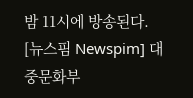밤 11시에 방송된다.
[뉴스핌 Newspim] 대중문화부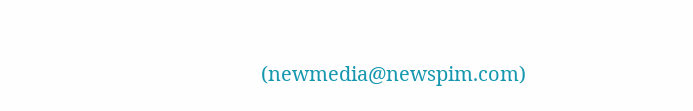(newmedia@newspim.com)